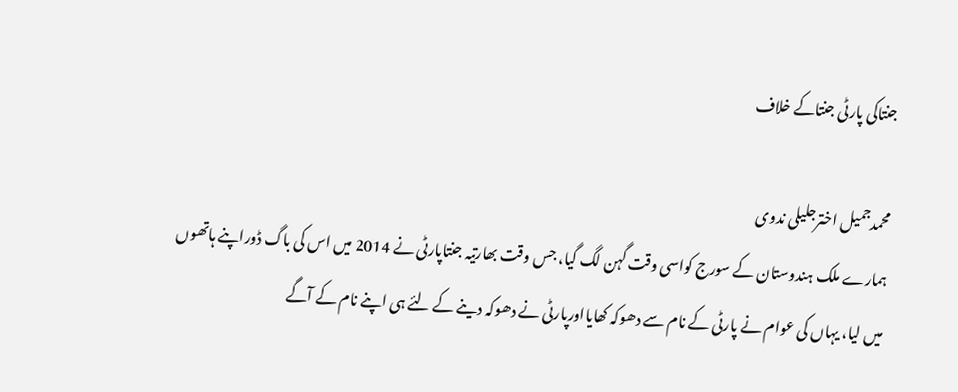جنتاکی پارٹی جنتاکے خلاف

محمدجمیل اخترجلیلی ندوی
ہمارے ملک ہندوستان کے سورج کواسی وقت گہن لگ گیا، جس وقت بھارتیہ جنتاپارٹی نے 2014 میں اس کی باگ ڈوراپنے ہاتھوں میں لیا، یہاں کی عوام نے پارٹی کے نام سے دھوکہ کھایااورپارٹی نے دھوکہ دینے کے لئے ہی اپنے نام کے آگے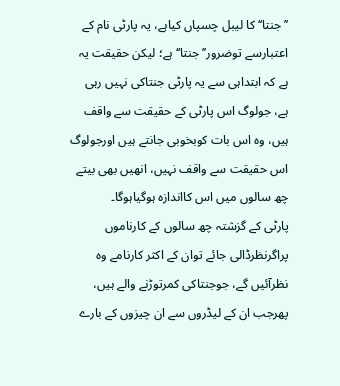’’جنتا‘‘ کا لیبل چسپاں کیاہے، یہ پارٹی نام کے اعتبارسے توضرور’’جنتا‘‘ہے؛ لیکن حقیقت یہ ہے کہ ابتداہی سے یہ پارٹی جنتاکی نہیں رہی ہے، جولوگ اس پارٹی کے حقیقت سے واقف ہیں، وہ اس بات کوبخوبی جانتے ہیں اورجولوگ اس حقیقت سے واقف نہیں، انھیں بھی بیتے چھ سالوں میں اس کااندازہ ہوگیاہوگا۔
پارٹی کے گزشتہ چھ سالوں کے کارناموں پراگرنظرڈالی جائے توان کے اکثر کارنامے وہ نظرآئیں گے، جوجنتاکی کمرتوڑنے والے ہیں، پھرجب ان کے لیڈروں سے ان چیزوں کے بارے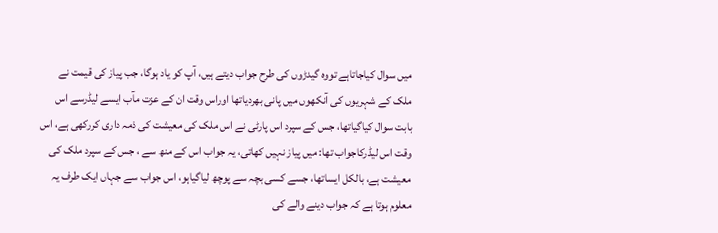میں سوال کیاجاتاہے تووہ گیدڑوں کی طرح جواب دیتے ہیں، آپ کو یاد ہوگا، جب پیاز کی قیمت نے ملک کے شہریوں کی آنکھوں میں پانی بھردیاتھا اوراس وقت ان کے عزت مآب ایسے لیڈرسے اس بابت سوال کیاگیاتھا، جس کے سپرد اس پارٹی نے اس ملک کی معیشت کی ذمہ داری کررکھی ہے، اس وقت اس لیڈرکاجواب تھا: میں پیاز نہیں کھاتی، یہ جواب اس کے منھ سے ، جس کے سپرد ملک کی معیشت ہے، بالکل ایساتھا، جسے کسی بچہ سے پوچھ لیاگیاہو، اس جواب سے جہاں ایک طرف یہ معلوم ہوتا ہے کہ جواب دینے والے کی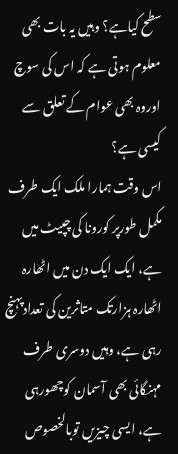سطح کیاہے؟ وہیں یہ بات بھی معلوم ہوتی ہے کہ اس کی سوچ اوروہ بھی عوام کے تعلق سے کیسی ہے؟
اس وقت ہمارا ملک ایک طرف مکمل طورپر کورونا کی چپیٹ میں ہے، ایک ایک دن میں اٹھارہ اٹھارہ ہزارتک متاثرین کی تعدادپہنچ رہی ہے، وہیں دوسری طرف مہنگائی بھی آسمان کوچھورہی ہے، ایسی چیزیں توبالخصوص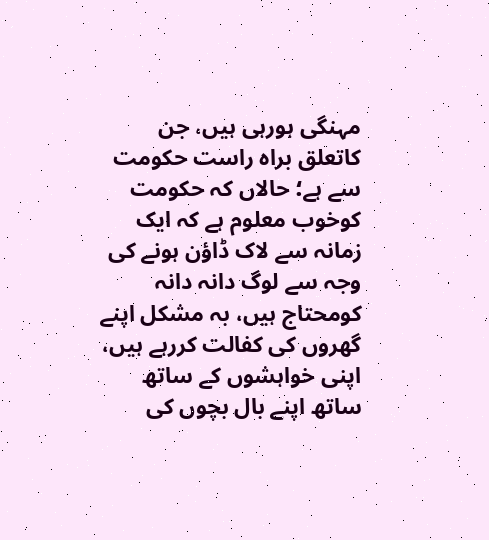مہنگی ہورہی ہیں، جن کاتعلق براہ راست حکومت سے ہے؛ حالاں کہ حکومت کوخوب معلوم ہے کہ ایک زمانہ سے لاک ڈاؤن ہونے کی وجہ سے لوگ دانہ دانہ کومحتاج ہیں، بہ مشکل اپنے گھروں کی کفالت کررہے ہیں، اپنی خواہشوں کے ساتھ ساتھ اپنے بال بچوں کی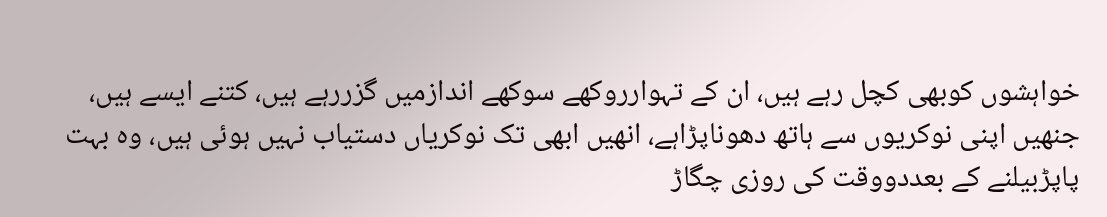خواہشوں کوبھی کچل رہے ہیں، ان کے تہوارروکھے سوکھے اندازمیں گزررہے ہیں، کتنے ایسے ہیں، جنھیں اپنی نوکریوں سے ہاتھ دھوناپڑاہے، انھیں ابھی تک نوکریاں دستیاب نہیں ہوئی ہیں، وہ بہت پاپڑبیلنے کے بعددووقت کی روزی چگاڑ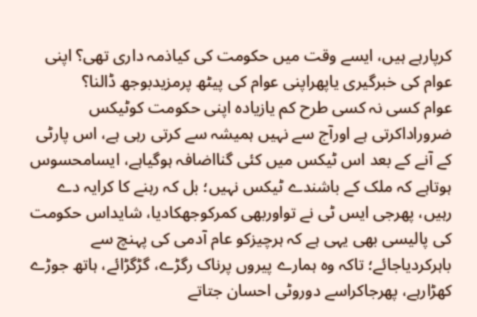کرپارہے ہیں، ایسے وقت میں حکومت کی کیاذمہ داری تھی؟ اپنی عوام کی خبرگیری یاپھراپنی عوام کی پیٹھ پرمزیدبوجھ ڈالنا؟
عوام کسی نہ کسی طرح کم یازیادہ اپنی حکومت کوٹیکس ضروراداکرتی ہے اورآج سے نہیں ہمیشہ سے کرتی رہی ہے، اس پارٹی کے آنے کے بعد اس ٹیکس میں کئی گنااضافہ ہوگیاہے، ایسامحسوس ہوتاہے کہ ملک کے باشندے ٹیکس نہیں؛ بل کہ رہنے کا کرایہ دے رہیں، پھرجی ایس ٹی نے تواوربھی کمرکوجھکادیا، شایداس حکومت کی پالیسی بھی یہی ہے کہ ہرچیزکو عام آدمی کی پہنچ سے باہرکردیاجائے؛ تاکہ وہ ہمارے پیروں پرناک رگڑے، گڑگڑائے، ہاتھ جوڑے کھڑارہے، پھرجاکراسے دوروٹی احسان جتاتے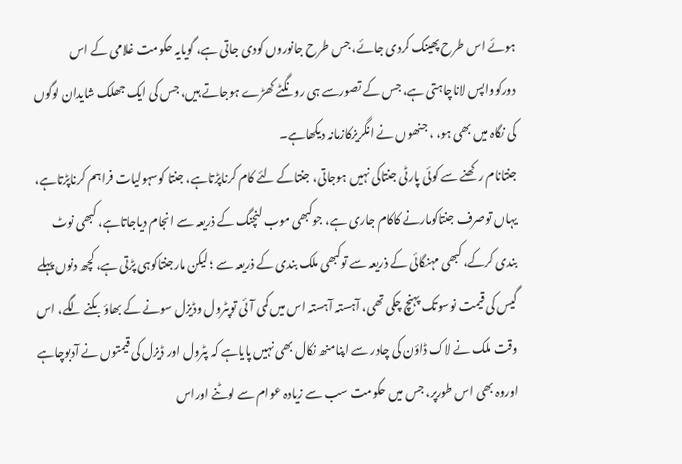ہوئے اس طرح پھینک کردی جائے، جس طرح جانوروں کودی جاتی ہے، گویایہ حکومت غلامی کے اس دورکوواپس لاناچاہتی ہے، جس کے تصورسے ہی رونگٹے کھڑے ہوجاتے ہیں، جس کی ایک جھلک شایدان لوگوں کی نگاہ میں بھی ہو، ، جنھوں نے انگریزکازمانہ دیکھاہے۔
جنتانام رکھنے سے کوئی پارٹی جنتاکی نہیں ہوجاتی، جنتاکے لئے کام کرناپڑتاہے، جنتا کوسہولیات فراہم کرناپڑتاہے، یہاں توصرف جنتاکومارنے کاکام جاری ہے، جوکبھی موب لنچنگ کے ذریعہ سے انجام دیاجاتاہے، کبھی نوٹ بندی کرکے، کبھی مہنگائی کے ذریعہ سے توکبھی ملک بندی کے ذریعہ سے ؛ لیکن مارجنتاکوہی پڑتی ہے، کچھ دنوں پہلے گیس کی قیمت نوسوتک پہنچ چکی تھی، آہستہ آہستہ اس میں کمی آئی توپٹرول وڈیزل سونے کے بھاؤ بکنے لگے، اس وقت ملک نے لاک ڈاؤن کی چادر سے اپنامنھ نکال بھی نہیں پایاہے کہ پٹرول اور ڈیزل کی قیمتوں نے آدبوچاہے اوروہ بھی اس طورپر، جس میں حکومت سب سے زیادہ عوام سے لوٹنے اوراس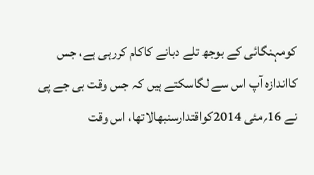کومہنگائی کے بوجھ تلے دبانے کاکام کررہی ہے، جس کااندازہ آپ اس سے لگاسکتے ہیں کہ جس وقت بی جے پی نے 16؍مئی 2014کواقتدارسنبھالاتھا، اس وقت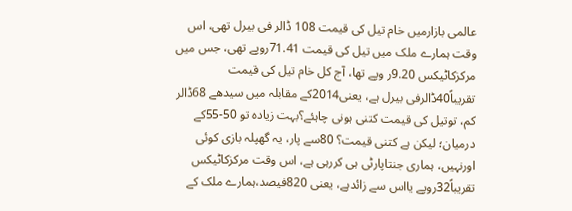عالمی بازارمیں خام تیل کی قیمت 108 ڈالر فی بیرل تھی، اس وقت ہمارے ملک میں تیل کی قیمت 71.41روپے تھی، جس میں مرکزکاٹیکس 9.20ر وپے تھا، آج کل خام تیل کی قیمت تقریباً40ڈالرفی بیرل ہے، یعنی2014کے مقابلہ میں سیدھے 68ڈالر کم، توتیل کی قیمت کتنی ہونی چاہئے؟بہت زیادہ تو 50-55کے درمیان؛ لیکن ہے کتنی قیمت؟ 80سے پار، یہ گھپلہ بازی کوئی اورنہیں، ہماری جنتاپارٹی ہی کررہی ہے، اس وقت مرکزکاٹیکس تقریباً32روپے یااس سے زائدہے، یعنی 820فیصد،ہمارے ملک کے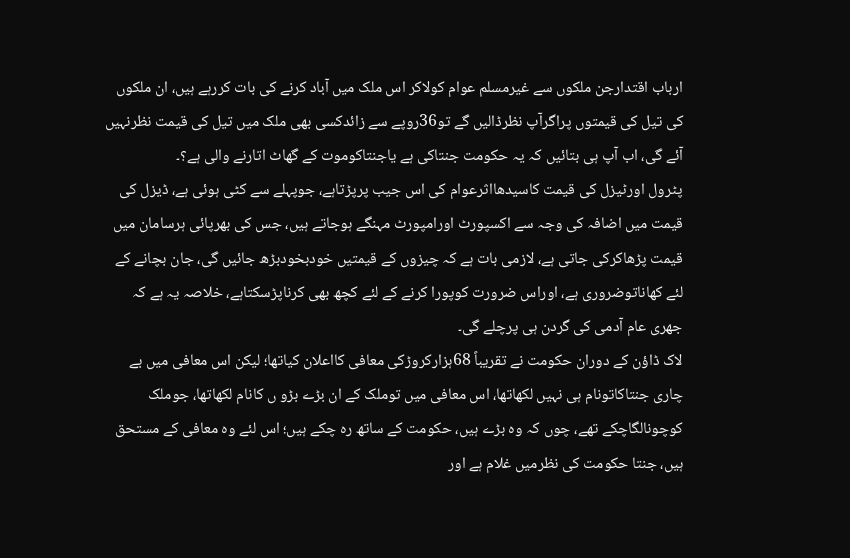ارباب اقتدارجن ملکوں سے غیرمسلم عوام کولاکر اس ملک میں آباد کرنے کی بات کررہے ہیں، ان ملکوں کی تیل کی قیمتوں پراگرآپ نظرڈالیں گے تو36روپے سے زائدکسی بھی ملک میں تیل کی قیمت نظرنہیں آئے گی، اب آپ ہی بتائیں کہ یہ حکومت جنتاکی ہے یاجنتاکوموت کے گھاٹ اتارنے والی ہے؟۔
پٹرول اورٹیزل کی قیمت کاسیدھااثرعوام کی اس جیب پرپڑتاہے، جوپہلے سے کٹی ہوئی ہے، ڈیزل کی قیمت میں اضافہ کی وجہ سے اکسپورٹ اورامپورٹ مہنگے ہوجاتے ہیں، جس کی بھرپائی ہرسامان میں قیمت پڑھاکرکی جاتی ہے، لازمی بات ہے کہ چیزوں کے قیمتیں خودبخودبڑھ جائیں گی، جان بچانے کے لئے کھاناتوضروری ہے، اوراس ضرورت کوپورا کرنے کے لئے کچھ بھی کرناپڑسکتاہے، خلاصہ یہ ہے کہ جھری عام آدمی کی گردن ہی پرچلے گی۔
لاک ڈاؤن کے دوران حکومت نے تقریباً 68ہزارکروڑکی معافی کااعلان کیاتھا؛ لیکن اس معافی میں بے چاری جنتاکاتونام ہی نہیں لکھاتھا، اس معافی میں توملک کے ان بڑے بڑو ں کانام لکھاتھا، جوملک کوچونالگاچکے تھے، چوں کہ وہ بڑے ہیں، حکومت کے ساتھ رہ چکے ہیں؛ اس لئے وہ معافی کے مستحق ہیں، جنتا حکومت کی نظرمیں غلام ہے اور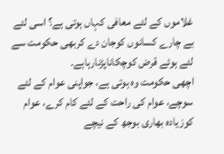غلاموں کے لئے معافی کہاں ہوتی ہے؟ اسی لئے بے چارے کسانوں کوجان دے کربھی حکومت سے لئے ہوئے قرض کوچکاناپڑنارہاہے۔
اچھی حکومت وہ ہوتی ہے، جواپنی عوام کے لئے سوچے، عوام کی راحت کے لئے کام کرے، عوام کوزیادہ بھاری بوجھ کے نیچے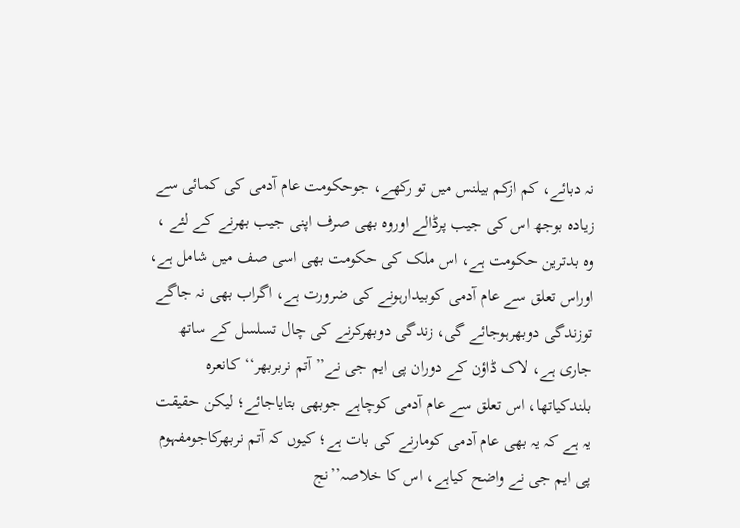نہ دبائے، کم ازکم بیلنس میں تو رکھے، جوحکومت عام آدمی کی کمائی سے زیادہ بوجھ اس کی جیب پرڈالے اوروہ بھی صرف اپنی جیب بھرنے کے لئے ، وہ بدترین حکومت ہے، اس ملک کی حکومت بھی اسی صف میں شامل ہے، اوراس تعلق سے عام آدمی کوبیدارہونے کی ضرورت ہے، اگراب بھی نہ جاگے توزندگی دوبھرہوجائے گی، زندگی دوبھرکرنے کی چال تسلسل کے ساتھ جاری ہے، لاک ڈاؤن کے دوران پی ایم جی نے’’آتم نربربھر‘‘کانعرہ بلندکیاتھا، اس تعلق سے عام آدمی کوچاہے جوبھی بتایاجائے؛ لیکن حقیقت یہ ہے کہ یہ بھی عام آدمی کومارنے کی بات ہے؛ کیوں کہ آتم نربھرکاجومفہوم پی ایم جی نے واضح کیاہے، اس کا خلاصہ’’نج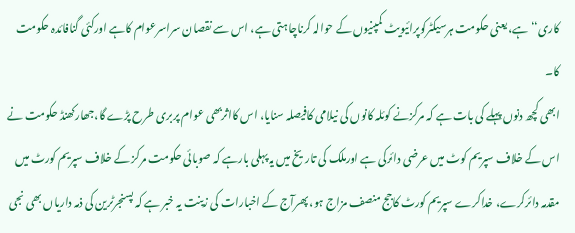کاری‘‘ ہے، یعنی حکومت ہرسیکٹرکوپرائیویٹ کمپنیوں کے حوالہ کرناچاہتی ہے، اس سے نقصان سراسرعوام کاہے اورکئی گنافائدہ حکومت کا۔
ابھی کچھ دنوں پہلے کی بات ہے کہ مرکزنے کوئلہ کانوں کی نیلامی کافیصلہ سنایا، اس کااثربھی عوام پربری طرح پڑے گا،جھارکھنڈ حکومت نے اس کے خلاف سپریم کوٹ میں عرضی دائرکی ہے اورملک کی تاریخ میں یہ پہلی بارہے کہ صوبائی حکومت مرکز کے خلاف سپریم کورٹ میں مقدمہ دائرکرے، خداکرے سپریم کورٹ کاجج منصف مزاج ہو، پھرآج کے اخبارات کی زینت یہ خبر ہے کہ پسنجرٹرین کی ذمہ داریاں بھی نجی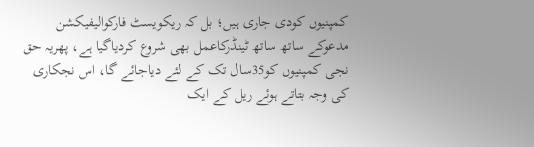کمپنیوں کودی جاری ہیں؛ بل کہ ریکویسٹ فارکوالیفیکشن مدعوکے ساتھ ساتھ ٹینڈرکاعمل بھی شروع کردیاگیا ہے، پھریہ حق نجی کمپنیوں کو35سال تک کے لئے دیاجائے گا، اس نجکاری کی وجہ بتاتے ہوئے ریل کے ایک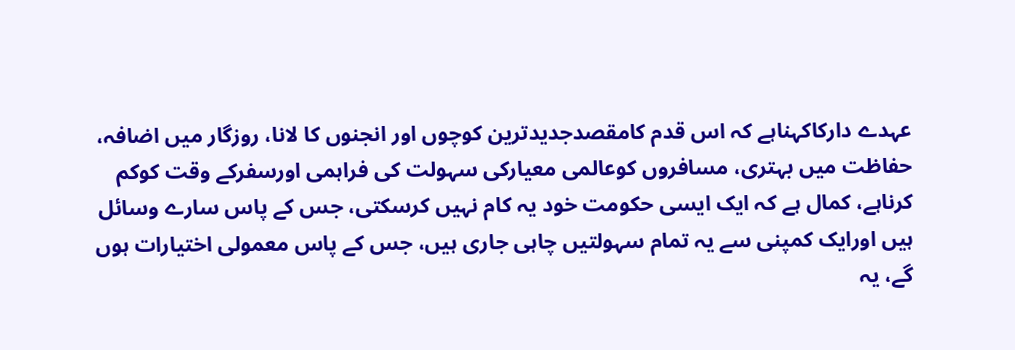عہدے دارکاکہناہے کہ اس قدم کامقصدجدیدترین کوچوں اور انجنوں کا لانا، روزگار میں اضافہ، حفاظت میں بہتری، مسافروں کوعالمی معیارکی سہولت کی فراہمی اورسفرکے وقت کوکم کرناہے، کمال ہے کہ ایک ایسی حکومت خود یہ کام نہیں کرسکتی، جس کے پاس سارے وسائل ہیں اورایک کمپنی سے یہ تمام سہولتیں چاہی جاری ہیں، جس کے پاس معمولی اختیارات ہوں گے، یہ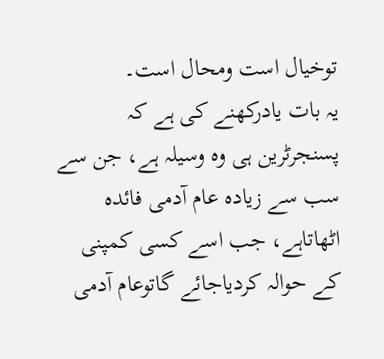توخیال است ومحال است۔
یہ بات یادرکھنے کی ہے کہ پسنجرٹرین ہی وہ وسیلہ ہے، جن سے سب سے زیادہ عام آدمی فائدہ اٹھاتاہے، جب اسے کسی کمپنی کے حوالہ کردیاجائے گاتوعام آدمی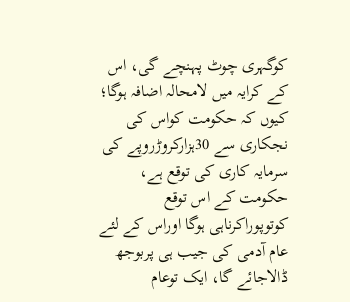کوگہری چوٹ پہنچے گی، اس کے کرایہ میں لامحالہ اضافہ ہوگا؛ کیوں کہ حکومت کواس کی نجکاری سے 30ہزارکروڑروپے کی سرمایہ کاری کی توقع ہے، حکومت کے اس توقع کوتوپوراکرناہی ہوگا اوراس کے لئے عام آدمی کی جیب ہی پربوجھ ڈالاجائے گا، ایک توعام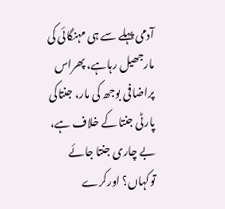آدمی پہلے سے ہی مہنگائی کی مارجھیل رہاہے، پھراس پراضافی بوجھ کی مار، جنتاکی پارٹی جنتا کے خلاف ہے، بے چاری جنتا جائے توکہاں؟ اورکرے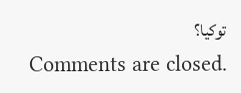توکیا؟
Comments are closed.